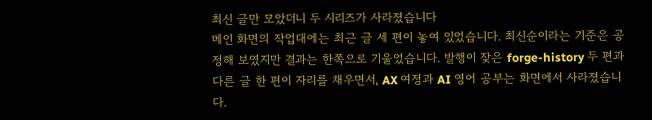최신 글만 모았더니 두 시리즈가 사라졌습니다
메인 화면의 작업대에는 최근 글 세 편이 놓여 있었습니다. 최신순이라는 기준은 공정해 보였지만 결과는 한쪽으로 기울었습니다. 발행이 잦은 forge-history 두 편과 다른 글 한 편이 자리를 채우면서, AX 여정과 AI 영어 공부는 화면에서 사라졌습니다.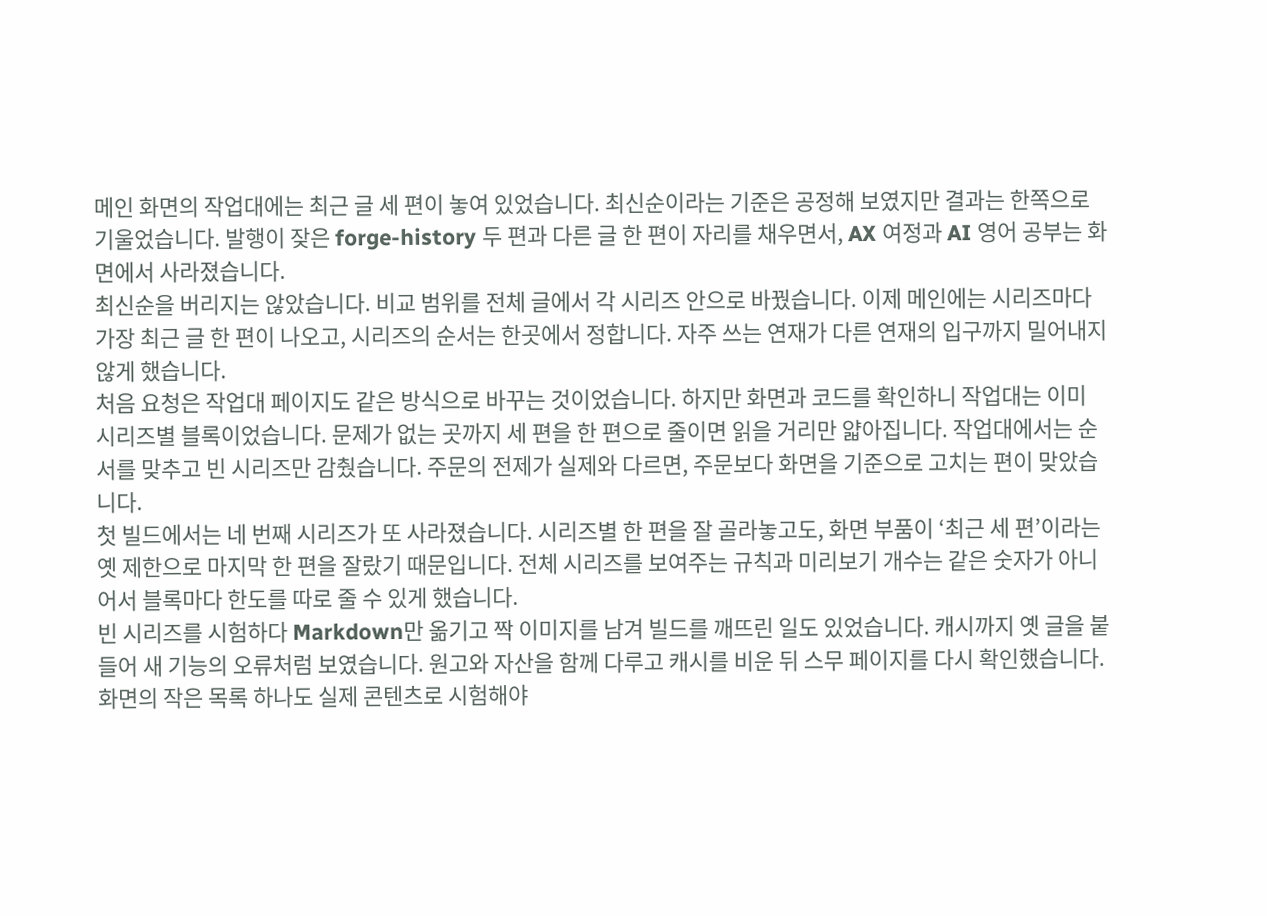메인 화면의 작업대에는 최근 글 세 편이 놓여 있었습니다. 최신순이라는 기준은 공정해 보였지만 결과는 한쪽으로 기울었습니다. 발행이 잦은 forge-history 두 편과 다른 글 한 편이 자리를 채우면서, AX 여정과 AI 영어 공부는 화면에서 사라졌습니다.
최신순을 버리지는 않았습니다. 비교 범위를 전체 글에서 각 시리즈 안으로 바꿨습니다. 이제 메인에는 시리즈마다 가장 최근 글 한 편이 나오고, 시리즈의 순서는 한곳에서 정합니다. 자주 쓰는 연재가 다른 연재의 입구까지 밀어내지 않게 했습니다.
처음 요청은 작업대 페이지도 같은 방식으로 바꾸는 것이었습니다. 하지만 화면과 코드를 확인하니 작업대는 이미 시리즈별 블록이었습니다. 문제가 없는 곳까지 세 편을 한 편으로 줄이면 읽을 거리만 얇아집니다. 작업대에서는 순서를 맞추고 빈 시리즈만 감췄습니다. 주문의 전제가 실제와 다르면, 주문보다 화면을 기준으로 고치는 편이 맞았습니다.
첫 빌드에서는 네 번째 시리즈가 또 사라졌습니다. 시리즈별 한 편을 잘 골라놓고도, 화면 부품이 ‘최근 세 편’이라는 옛 제한으로 마지막 한 편을 잘랐기 때문입니다. 전체 시리즈를 보여주는 규칙과 미리보기 개수는 같은 숫자가 아니어서 블록마다 한도를 따로 줄 수 있게 했습니다.
빈 시리즈를 시험하다 Markdown만 옮기고 짝 이미지를 남겨 빌드를 깨뜨린 일도 있었습니다. 캐시까지 옛 글을 붙들어 새 기능의 오류처럼 보였습니다. 원고와 자산을 함께 다루고 캐시를 비운 뒤 스무 페이지를 다시 확인했습니다. 화면의 작은 목록 하나도 실제 콘텐츠로 시험해야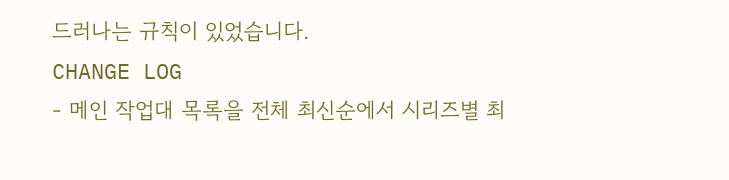드러나는 규칙이 있었습니다.
CHANGE LOG
- 메인 작업대 목록을 전체 최신순에서 시리즈별 최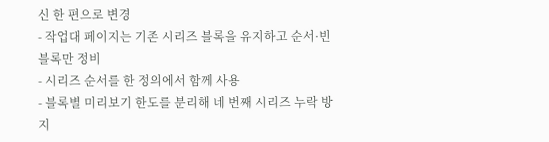신 한 편으로 변경
- 작업대 페이지는 기존 시리즈 블록을 유지하고 순서·빈 블록만 정비
- 시리즈 순서를 한 정의에서 함께 사용
- 블록별 미리보기 한도를 분리해 네 번째 시리즈 누락 방지